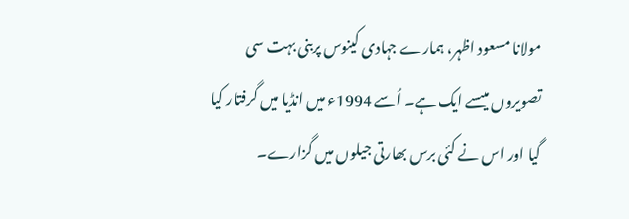مولانا مسعود اظہر، ہمارے جہادی کینوس پربنی بہت سی تصویروں میںسے ایک ہے۔ اُسے 1994ء میں انڈیا میں گرفتار کیا گیا اور اس نے کئی برس بھارتی جیلوں میں گزارے۔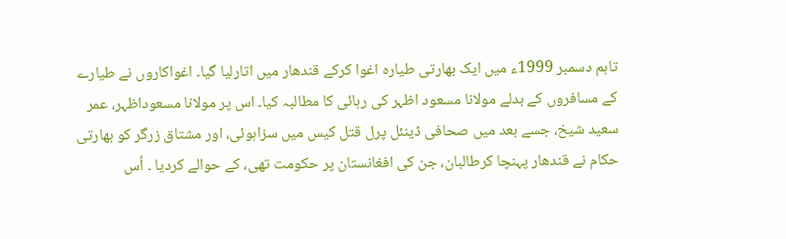تاہم دسمبر 1999ء میں ایک بھارتی طیارہ اغوا کرکے قندھار میں اتارلیا گیا۔ اغواکاروں نے طیارے کے مسافروں کے بدلے مولانا مسعود اظہر کی رہائی کا مطالبہ کیا۔ اس پر مولانا مسعوداظہر، عمر سعید شیخ، جسے بعد میں صحافی ڈینئل پرل قتل کیس میں سزاہوئی، اور مشتاق زرگر کو بھارتی حکام نے قندھار پہنچا کرطالبان، جن کی افغانستان پر حکومت تھی، کے حوالے کردیا ۔ اُس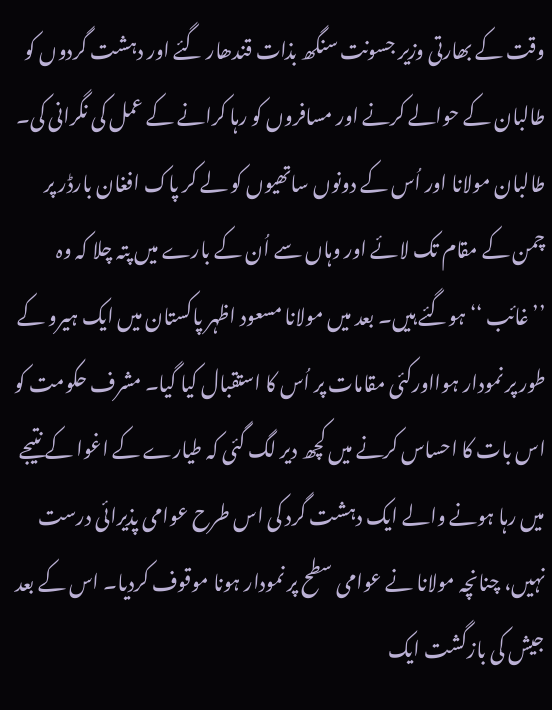وقت کے بھارتی وزیر جسونت سنگھ بذات قندھار گئے اور دہشت گردوں کو طالبان کے حوالے کرنے اور مسافروں کو رہا کرانے کے عمل کی نگرانی کی۔
طالبان مولانا اور اُس کے دونوں ساتھیوں کو لے کر پاک افغان بارڈر پر چمن کے مقام تک لائے اور وہاں سے اُن کے بارے میں پتہ چلا کہ وہ ’’غائب ‘‘ ہوگئے ہیں۔ بعد میں مولانا مسعود اظہر پاکستان میں ایک ہیرو کے طور پر نمودار ہوااورکئی مقامات پر اُس کا استقبال کیا گیا۔ مشرف حکومت کو اس بات کا احساس کرنے میں کچھ دیر لگ گئی کہ طیارے کے اغوا کے نتیجے میں رہا ہونے والے ایک دہشت گرد کی اس طرح عوامی پذیرائی درست نہیں، چنانچہ مولانا نے عوامی سطح پر نمودار ہونا موقوف کردیا۔ اس کے بعد جیش کی بازگشت ایک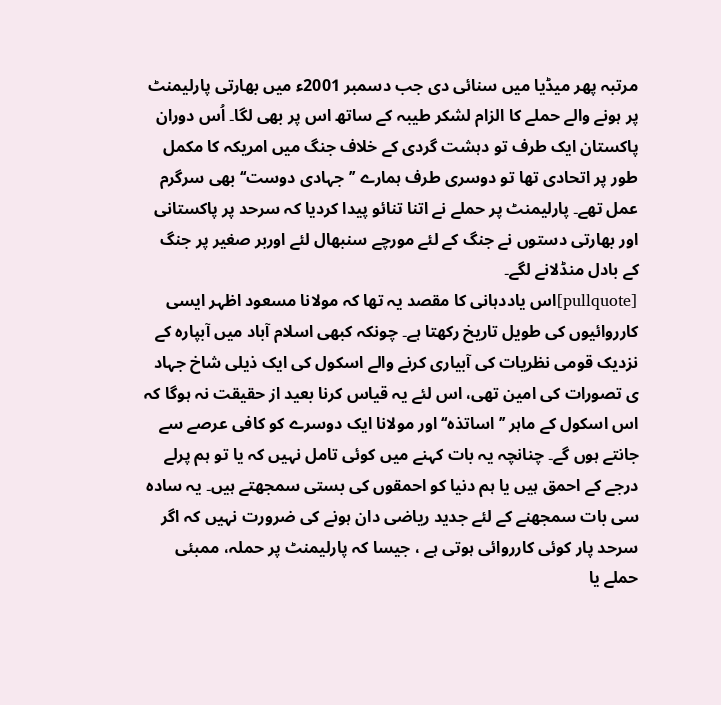مرتبہ پھر میڈیا میں سنائی دی جب دسمبر 2001ء میں بھارتی پارلیمنٹ پر ہونے والے حملے کا الزام لشکر طیبہ کے ساتھ اس پر بھی لگا۔ اُس دوران پاکستان ایک طرف تو دہشت گردی کے خلاف جنگ میں امریکہ کا مکمل طور پر اتحادی تھا تو دوسری طرف ہمارے ’’جہادی دوست‘‘ بھی سرگرم عمل تھے۔ پارلیمنٹ پر حملے نے اتنا تنائو پیدا کردیا کہ سرحد پر پاکستانی اور بھارتی دستوں نے جنگ کے لئے مورچے سنبھال لئے اوربر صغیر پر جنگ کے بادل منڈلانے لگے۔
[pullquote]اس یاددہانی کا مقصد یہ تھا کہ مولانا مسعود اظہر ایسی کارروائیوں کی طویل تاریخ رکھتا ہے۔ چونکہ کبھی اسلام آباد میں آبپارہ کے نزدیک قومی نظریات کی آبیاری کرنے والے اسکول کی ایک ذیلی شاخ جہاد ی تصورات کی امین تھی، اس لئے یہ قیاس کرنا بعید از حقیقت نہ ہوگا کہ اس اسکول کے ماہر ’’اساتذہ‘‘ اور مولانا ایک دوسرے کو کافی عرصے سے جانتے ہوں گے۔ چنانچہ یہ بات کہنے میں کوئی تامل نہیں کہ یا تو ہم پرلے درجے کے احمق ہیں یا ہم دنیا کو احمقوں کی بستی سمجھتے ہیں۔ یہ سادہ سی بات سمجھنے کے لئے جدید ریاضی دان ہونے کی ضرورت نہیں کہ اگر سرحد پار کوئی کارروائی ہوتی ہے ، جیسا کہ پارلیمنٹ پر حملہ، ممبئی حملے یا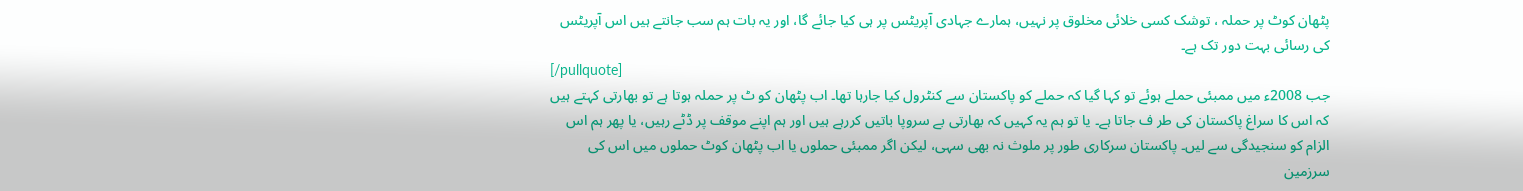پٹھان کوٹ پر حملہ ، توشک کسی خلائی مخلوق پر نہیں، ہمارے جہادی آپریٹس پر ہی کیا جائے گا، اور یہ بات ہم سب جانتے ہیں اس آپریٹس کی رسائی بہت دور تک ہے۔
[/pullquote]
جب 2008ء میں ممبئی حملے ہوئے تو کہا گیا کہ حملے کو پاکستان سے کنٹرول کیا جارہا تھا۔ اب پٹھان کو ٹ پر حملہ ہوتا ہے تو بھارتی کہتے ہیں کہ اس کا سراغ پاکستان کی طر ف جاتا ہے۔ یا تو ہم یہ کہیں کہ بھارتی بے سروپا باتیں کررہے ہیں اور ہم اپنے موقف پر ڈٹے رہیں، یا پھر ہم اس الزام کو سنجیدگی سے لیں۔ پاکستان سرکاری طور پر ملوث نہ بھی سہی، لیکن اگر ممبئی حملوں یا اب پٹھان کوٹ حملوں میں اس کی سرزمین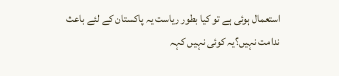استعمال ہوئی ہے تو کیا بطور ریاست یہ پاکستان کے لئے باعث ندامت نہیں؟یہ کوئی نہیں کہہ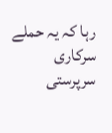رہا کہ یہ حملے سرکاری سرپرستی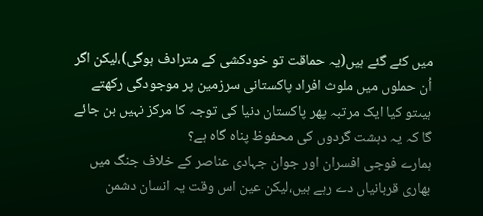میں کئے گئے ہیں(یہ حماقت تو خودکشی کے مترادف ہوگی)،لیکن اگر اُن حملوں میں ملوث افراد پاکستانی سرزمین پر موجودگی رکھتے ہیںتو کیا ایک مرتبہ پھر پاکستان دنیا کی توجہ کا مرکز نہیں بن جائے گا کہ یہ دہشت گردوں کی محفوظ پناہ گاہ ہے؟
ہمارے فوجی افسران اور جوان جہادی عناصر کے خلاف جنگ میں بھاری قربانیاں دے رہے ہیں،لیکن عین اس وقت یہ انسان دشمن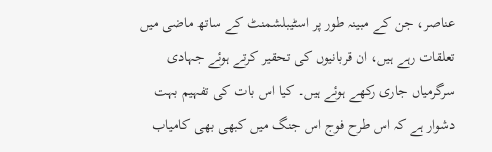عناصر، جن کے مبینہ طور پر اسٹیبلشمنٹ کے ساتھ ماضی میں تعلقات رہے ہیں، ان قربانیوں کی تحقیر کرتے ہوئے جہادی سرگرمیاں جاری رکھے ہوئے ہیں۔ کیا اس بات کی تفہیم بہت دشوار ہے کہ اس طرح فوج اس جنگ میں کبھی بھی کامیاب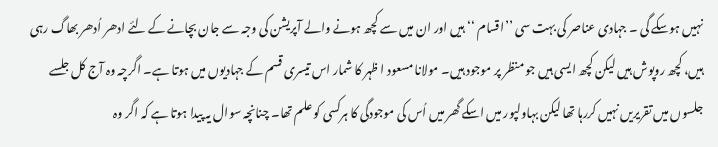نہیں ہوسکے گی ۔ جہادی عناصر کی بہت سی ’’اقسام ‘‘ ہیں اور ان میں سے کچھ ہونے والے آپریشن کی وجہ سے جان بچانے کے لئے ادھر اُدھر بھاگ رہی ہیں، کچھ روپوش ہیں لیکن کچھ ایسی ہیں جو منظر پر موجود ہیں۔ مولانا مسعود ا ظہر کا شمار اس تیسری قسم کے جہادیوں میں ہوتا ہے۔ اگرچہ وہ آج کل جلسے جلسوں میں تقریریں نہیں کررہا تھا لیکن بہاولپور میں اسکے گھر میں اُس کی موجودگی کا ہرکسی کو علم تھا۔ چنانچہ سوال یہ پیدا ہوتا ہے کہ اگر وہ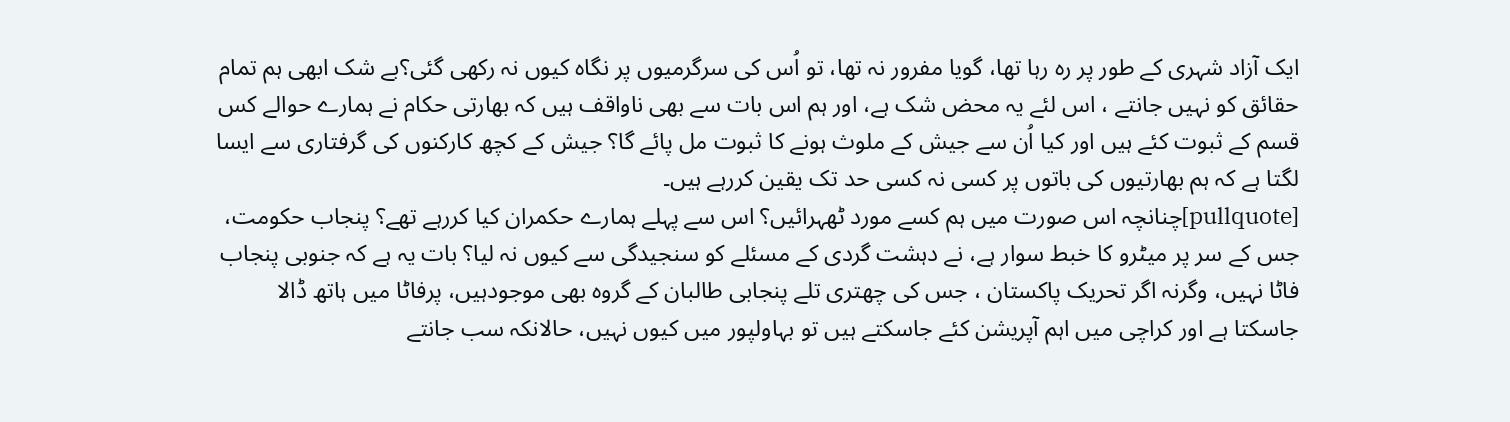ایک آزاد شہری کے طور پر رہ رہا تھا، گویا مفرور نہ تھا، تو اُس کی سرگرمیوں پر نگاہ کیوں نہ رکھی گئی؟بے شک ابھی ہم تمام حقائق کو نہیں جانتے ، اس لئے یہ محض شک ہے، اور ہم اس بات سے بھی ناواقف ہیں کہ بھارتی حکام نے ہمارے حوالے کس قسم کے ثبوت کئے ہیں اور کیا اُن سے جیش کے ملوث ہونے کا ثبوت مل پائے گا؟ جیش کے کچھ کارکنوں کی گرفتاری سے ایسا لگتا ہے کہ ہم بھارتیوں کی باتوں پر کسی نہ کسی حد تک یقین کررہے ہیں۔
[pullquote]چنانچہ اس صورت میں ہم کسے مورد ٹھہرائیں؟ اس سے پہلے ہمارے حکمران کیا کررہے تھے؟ پنجاب حکومت، جس کے سر پر میٹرو کا خبط سوار ہے، نے دہشت گردی کے مسئلے کو سنجیدگی سے کیوں نہ لیا؟ بات یہ ہے کہ جنوبی پنجاب فاٹا نہیں، وگرنہ اگر تحریک پاکستان ، جس کی چھتری تلے پنجابی طالبان کے گروہ بھی موجودہیں، پرفاٹا میں ہاتھ ڈالا جاسکتا ہے اور کراچی میں اہم آپریشن کئے جاسکتے ہیں تو بہاولپور میں کیوں نہیں، حالانکہ سب جانتے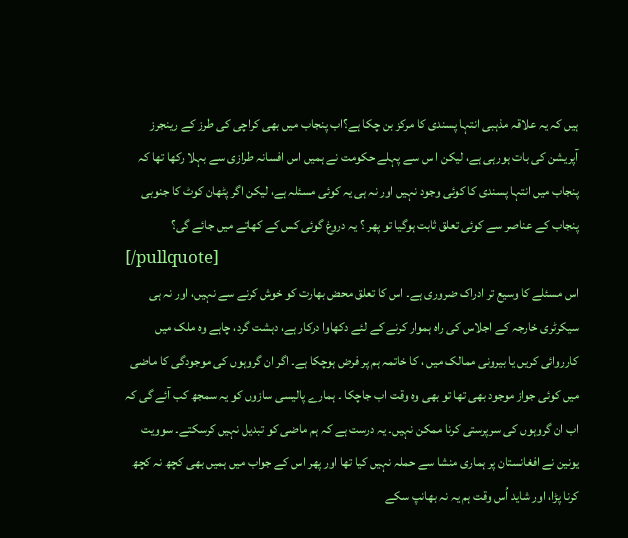ہیں کہ یہ علاقہ مذہبی انتہا پسندی کا مرکز بن چکا ہے؟اب پنجاب میں بھی کراچی کی طرز کے رینجرز آپریشن کی بات ہورہی ہے، لیکن ا س سے پہلے حکومت نے ہمیں اس افسانہ طرازی سے بہلا رکھا تھا کہ پنجاب میں انتہا پسندی کا کوئی وجود نہیں اور نہ ہی یہ کوئی مسئلہ ہے، لیکن اگر پٹھان کوٹ کا جنوبی پنجاب کے عناصر سے کوئی تعلق ثابت ہوگیا تو پھر ؟ یہ دروغ گوئی کس کے کھاتے میں جائے گی؟
[/pullquote]
اس مسئلے کا وسیع تر ادراک ضروری ہے۔ اس کا تعلق محض بھارت کو خوش کرنے سے نہیں، اور نہ ہی سیکرٹری خارجہ کے اجلاس کی راہ ہموار کرنے کے لئے دکھاوا درکار ہے، دہشت گرد، چاہے وہ ملک میں کارروائی کریں یا بیرونی ممالک میں ، کا خاتمہ ہم پر فرض ہوچکا ہے۔ اگر ان گروہوں کی موجودگی کا ماضی میں کوئی جواز موجود بھی تھا تو بھی وہ وقت اب جاچکا ۔ ہمارے پالیسی سازوں کو یہ سمجھ کب آئے گی کہ اب ان گروہوں کی سرپرستی کرنا ممکن نہیں۔ یہ درست ہے کہ ہم ماضی کو تبدیل نہیں کرسکتے۔ سوویت یونین نے افغانستان پر ہماری منشا سے حملہ نہیں کیا تھا اور پھر اس کے جواب میں ہمیں بھی کچھ نہ کچھ کرنا پڑا، اور شاید اُس وقت ہم یہ نہ بھانپ سکے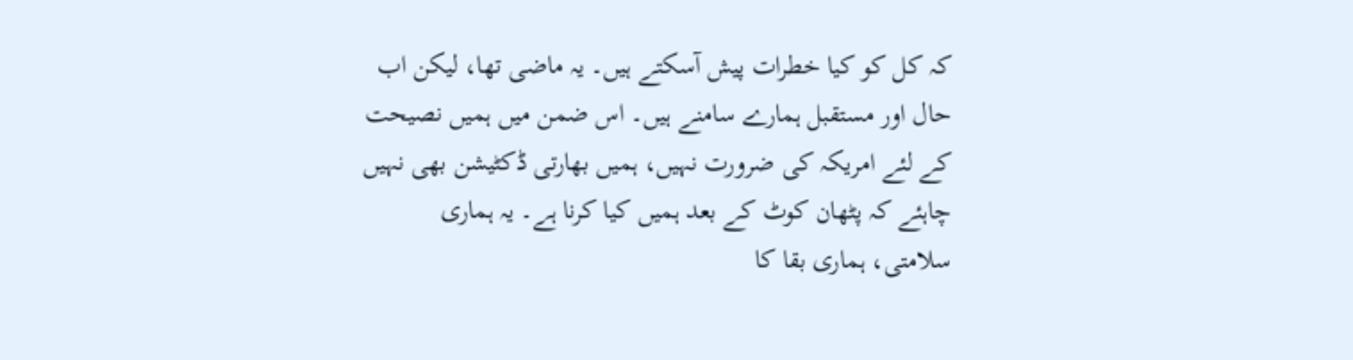کہ کل کو کیا خطرات پیش آسکتے ہیں۔ یہ ماضی تھا، لیکن اب حال اور مستقبل ہمارے سامنے ہیں۔ اس ضمن میں ہمیں نصیحت کے لئے امریکہ کی ضرورت نہیں، ہمیں بھارتی ڈکٹیشن بھی نہیں چاہئے کہ پٹھان کوٹ کے بعد ہمیں کیا کرنا ہے۔ یہ ہماری سلامتی، ہماری بقا کا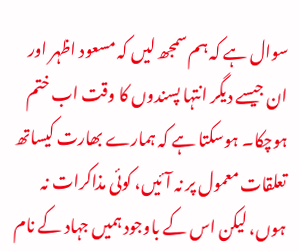سوال ہے کہ ہم سمجھ لیں کہ مسعود اظہر اور ان جیسے دیگر انتہا پسندوں کا وقت اب ختم ہوچکا۔ ہوسکتا ہے کہ ہمارے بھارت کیساتھ تعلقات معمول پر نہ آئیں، کوئی مذاکرات نہ ہوں، لیکن اس کے باوجود ہمیں جہاد کے نام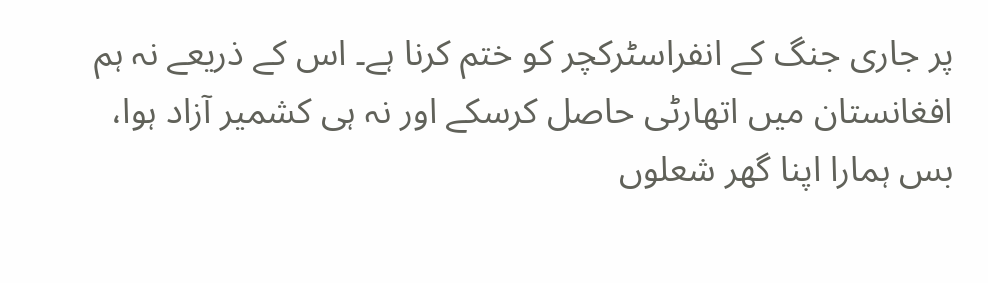پر جاری جنگ کے انفراسٹرکچر کو ختم کرنا ہے۔ اس کے ذریعے نہ ہم افغانستان میں اتھارٹی حاصل کرسکے اور نہ ہی کشمیر آزاد ہوا، بس ہمارا اپنا گھر شعلوں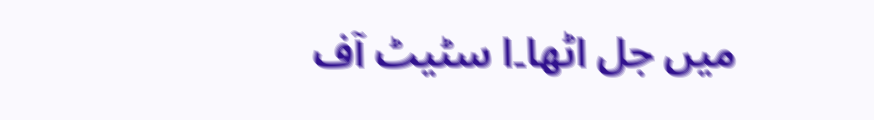میں جل اٹھا۔ا سٹیٹ آف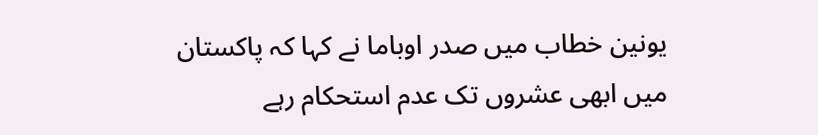یونین خطاب میں صدر اوباما نے کہا کہ پاکستان میں ابھی عشروں تک عدم استحکام رہے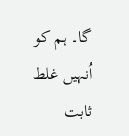گا۔ ہم کو اُنہیں غلط ثابت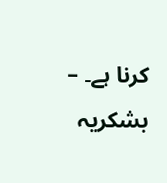کرنا ہے۔ –
بشکریہ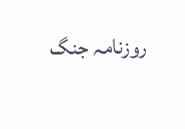روزنامہ جنگ